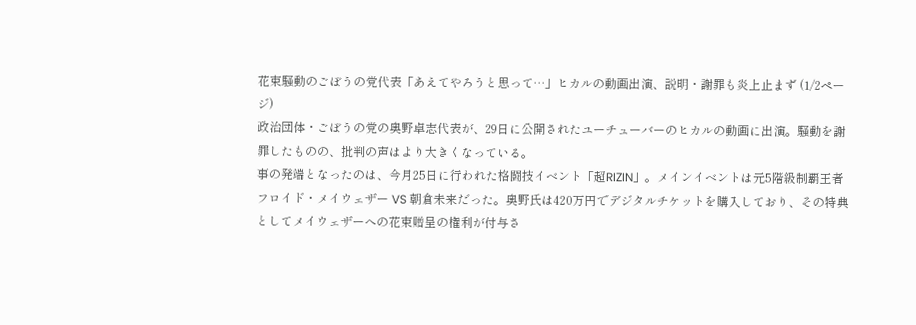花束騒動のごぼうの党代表「あえてやろうと思って…」ヒカルの動画出演、説明・謝罪も炎上止まず (1/2ページ)
政治団体・ごぼうの党の奥野卓志代表が、29日に公開されたユーチューバーのヒカルの動画に出演。騒動を謝罪したものの、批判の声はより大きくなっている。
事の発端となったのは、今月25日に行われた格闘技イベント「超RIZIN」。メインイベントは元5階級制覇王者フロイド・メイウェザー VS 朝倉未来だった。奥野氏は420万円でデジタルチケットを購入しており、その特典としてメイウェザーへの花束贈呈の権利が付与さ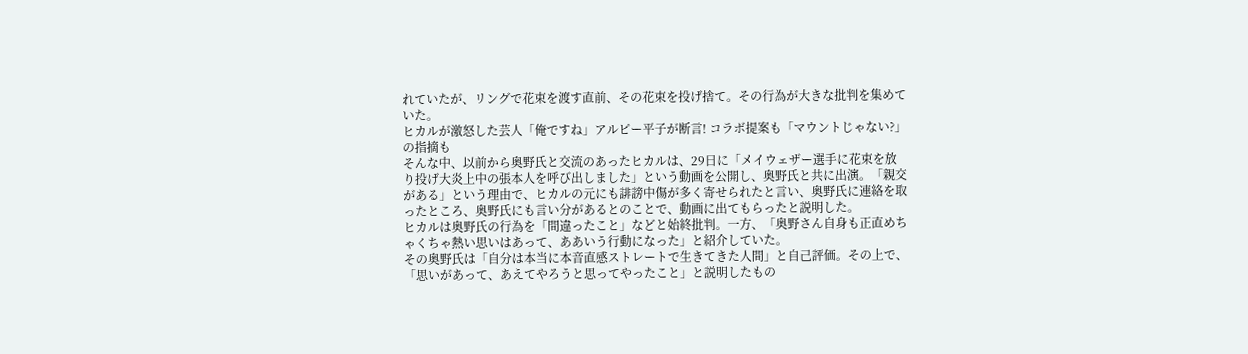れていたが、リングで花束を渡す直前、その花束を投げ捨て。その行為が大きな批判を集めていた。
ヒカルが激怒した芸人「俺ですね」アルピー平子が断言! コラボ提案も「マウントじゃない?」の指摘も
そんな中、以前から奥野氏と交流のあったヒカルは、29日に「メイウェザー選手に花束を放り投げ大炎上中の張本人を呼び出しました」という動画を公開し、奥野氏と共に出演。「親交がある」という理由で、ヒカルの元にも誹謗中傷が多く寄せられたと言い、奥野氏に連絡を取ったところ、奥野氏にも言い分があるとのことで、動画に出てもらったと説明した。
ヒカルは奥野氏の行為を「間違ったこと」などと始終批判。一方、「奥野さん自身も正直めちゃくちゃ熱い思いはあって、ああいう行動になった」と紹介していた。
その奥野氏は「自分は本当に本音直感ストレートで生きてきた人間」と自己評価。その上で、「思いがあって、あえてやろうと思ってやったこと」と説明したもの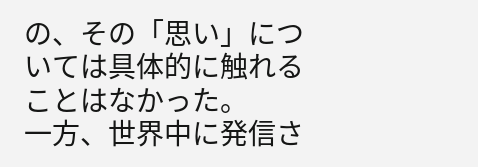の、その「思い」については具体的に触れることはなかった。
一方、世界中に発信さ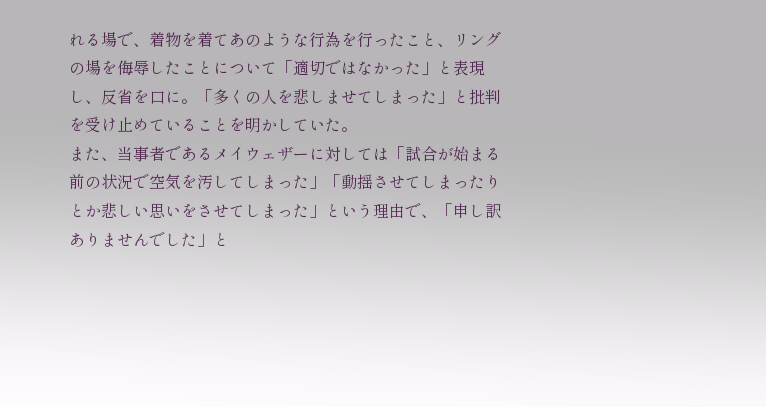れる場で、着物を着てあのような行為を行ったこと、リングの場を侮辱したことについて「適切ではなかった」と表現し、反省を口に。「多くの人を悲しませてしまった」と批判を受け止めていることを明かしていた。
また、当事者であるメイウェザーに対しては「試合が始まる前の状況で空気を汚してしまった」「動揺させてしまったりとか悲しい思いをさせてしまった」という理由で、「申し訳ありませんでした」と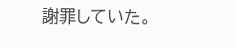謝罪していた。